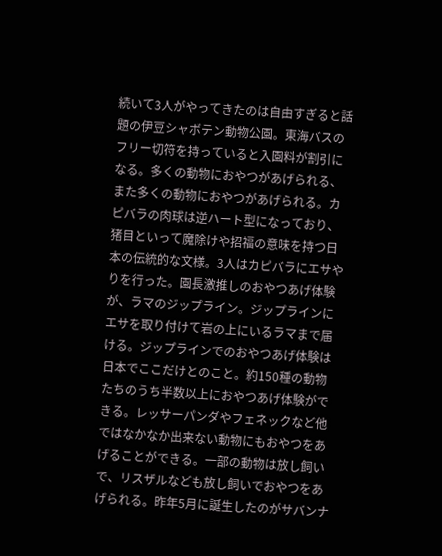続いて3人がやってきたのは自由すぎると話題の伊豆シャボテン動物公園。東海バスのフリー切符を持っていると入園料が割引になる。多くの動物におやつがあげられる、また多くの動物におやつがあげられる。カピバラの肉球は逆ハート型になっており、猪目といって魔除けや招福の意味を持つ日本の伝統的な文様。3人はカピバラにエサやりを行った。園長激推しのおやつあげ体験が、ラマのジップライン。ジップラインにエサを取り付けて岩の上にいるラマまで届ける。ジップラインでのおやつあげ体験は日本でここだけとのこと。約150種の動物たちのうち半数以上におやつあげ体験ができる。レッサーパンダやフェネックなど他ではなかなか出来ない動物にもおやつをあげることができる。一部の動物は放し飼いで、リスザルなども放し飼いでおやつをあげられる。昨年5月に誕生したのがサバンナ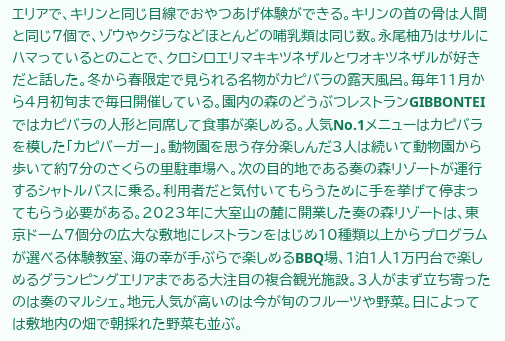エリアで、キリンと同じ目線でおやつあげ体験ができる。キリンの首の骨は人間と同じ7個で、ゾウやクジラなどほとんどの哺乳類は同じ数。永尾柚乃はサルにハマっているとのことで、クロシロエリマキキツネザルとワオキツネザルが好きだと話した。冬から春限定で見られる名物がカピバラの露天風呂。毎年11月から4月初旬まで毎日開催している。園内の森のどうぶつレストランGIBBONTEIではカピバラの人形と同席して食事が楽しめる。人気No.1メニューはカピバラを模した「カピバーガー」。動物園を思う存分楽しんだ3人は続いて動物園から歩いて約7分のさくらの里駐車場へ。次の目的地である奏の森リゾートが運行するシャトルバスに乗る。利用者だと気付いてもらうために手を挙げて停まってもらう必要がある。2023年に大室山の麓に開業した奏の森リゾートは、東京ドーム7個分の広大な敷地にレストランをはじめ10種類以上からプログラムが選べる体験教室、海の幸が手ぶらで楽しめるBBQ場、1泊1人1万円台で楽しめるグランピングエリアまである大注目の複合観光施設。3人がまず立ち寄ったのは奏のマルシェ。地元人気が高いのは今が旬のフルーツや野菜。日によっては敷地内の畑で朝採れた野菜も並ぶ。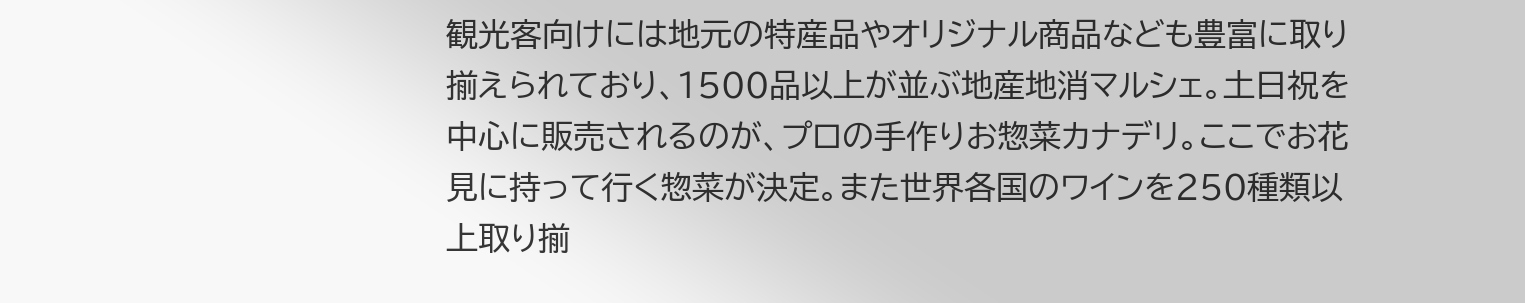観光客向けには地元の特産品やオリジナル商品なども豊富に取り揃えられており、1500品以上が並ぶ地産地消マルシェ。土日祝を中心に販売されるのが、プロの手作りお惣菜カナデリ。ここでお花見に持って行く惣菜が決定。また世界各国のワインを250種類以上取り揃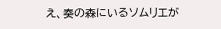え、奏の森にいるソムリエが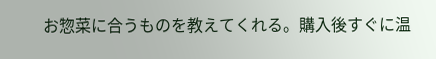お惣菜に合うものを教えてくれる。購入後すぐに温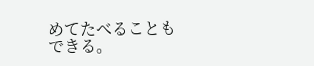めてたべることもできる。